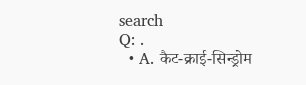search
Q: .
  • A. कैट-क्राई-सिन्ड्रोम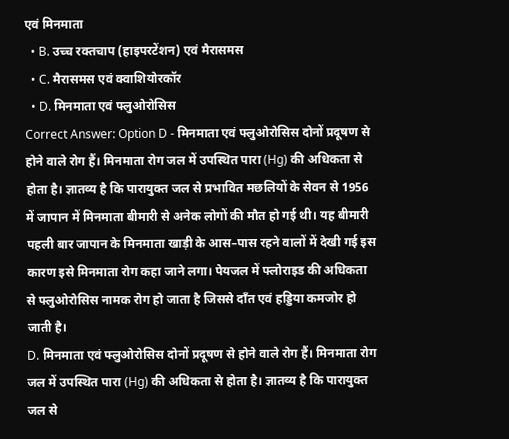एवं मिनमाता
  • B. उच्च रक्तचाप (हाइपरटेंशन) एवं मैरासमस
  • C. मैरासमस एवं क्वाशियोरकॉर
  • D. मिनमाता एवं फ्लुओरोसिस
Correct Answer: Option D - मिनमाता एवं फ्लुओरोसिस दोनों प्रदूषण से होने वाले रोग हैं। मिनमाता रोग जल में उपस्थित पारा (Hg) की अधिकता से होता है। ज्ञातव्य है कि पारायुक्त जल से प्रभावित मछलियों के सेवन से 1956 में जापान में मिनमाता बीमारी से अनेक लोगों की मौत हो गई थी। यह बीमारी पहली बार जापान के मिनमाता खाड़ी के आस–पास रहने वालों में देखी गई इस कारण इसे मिनमाता रोग कहा जाने लगा। पेयजल में फ्लोराइड की अधिकता से फ्लुओरोसिस नामक रोग हो जाता है जिससे दाँत एवं हड्डिया कमजोर हो जाती है।
D. मिनमाता एवं फ्लुओरोसिस दोनों प्रदूषण से होने वाले रोग हैं। मिनमाता रोग जल में उपस्थित पारा (Hg) की अधिकता से होता है। ज्ञातव्य है कि पारायुक्त जल से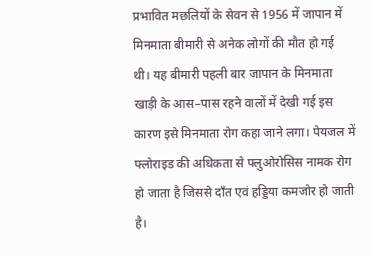प्रभावित मछलियों के सेवन से 1956 में जापान में मिनमाता बीमारी से अनेक लोगों की मौत हो गई थी। यह बीमारी पहली बार जापान के मिनमाता खाड़ी के आस–पास रहने वालों में देखी गई इस कारण इसे मिनमाता रोग कहा जाने लगा। पेयजल में फ्लोराइड की अधिकता से फ्लुओरोसिस नामक रोग हो जाता है जिससे दाँत एवं हड्डिया कमजोर हो जाती है।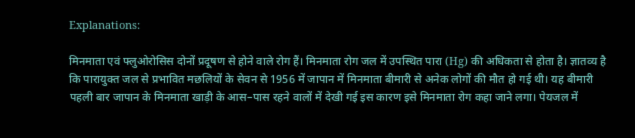Explanations:

मिनमाता एवं फ्लुओरोसिस दोनों प्रदूषण से होने वाले रोग हैं। मिनमाता रोग जल में उपस्थित पारा (Hg) की अधिकता से होता है। ज्ञातव्य है कि पारायुक्त जल से प्रभावित मछलियों के सेवन से 1956 में जापान में मिनमाता बीमारी से अनेक लोगों की मौत हो गई थी। यह बीमारी पहली बार जापान के मिनमाता खाड़ी के आस–पास रहने वालों में देखी गई इस कारण इसे मिनमाता रोग कहा जाने लगा। पेयजल में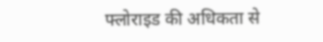फ्लोराइड की अधिकता से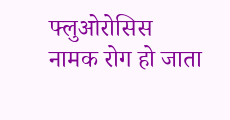फ्लुओरोसिस नामक रोग हो जाता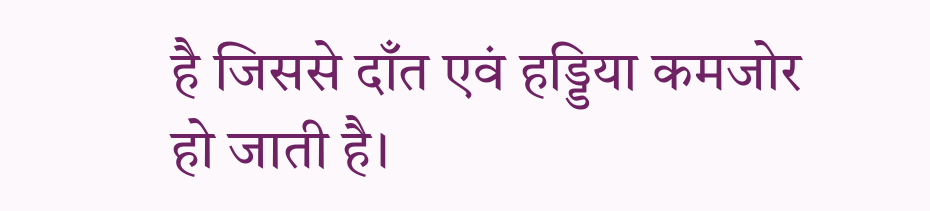है जिससे दाँत एवं हड्डिया कमजोर हो जाती है।